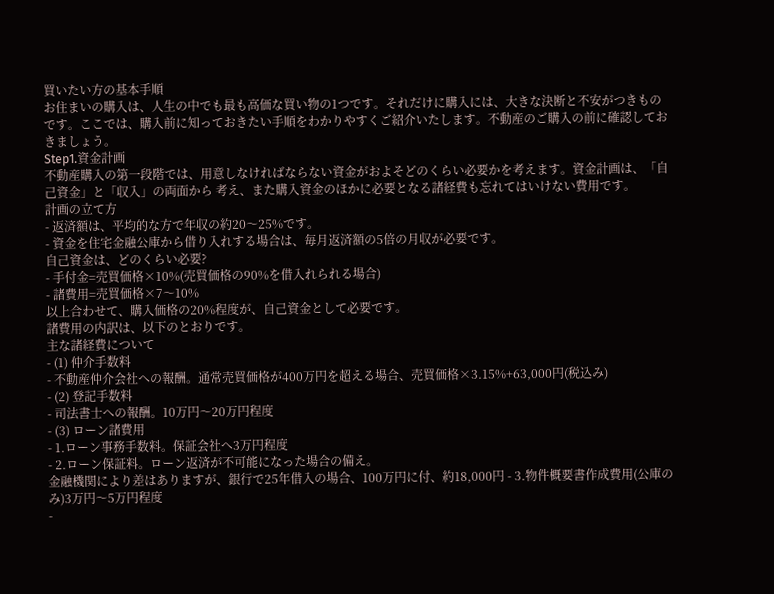買いたい方の基本手順
お住まいの購入は、人生の中でも最も高価な買い物の1つです。それだけに購入には、大きな決断と不安がつきものです。ここでは、購入前に知っておきたい手順をわかりやすくご紹介いたします。不動産のご購入の前に確認しておきましょう。
Step1.資金計画
不動産購入の第一段階では、用意しなければならない資金がおよそどのくらい必要かを考えます。資金計画は、「自己資金」と「収入」の両面から 考え、また購入資金のほかに必要となる諸経費も忘れてはいけない費用です。
計画の立て方
- 返済額は、平均的な方で年収の約20〜25%です。
- 資金を住宅金融公庫から借り入れする場合は、毎月返済額の5倍の月収が必要です。
自己資金は、どのくらい必要?
- 手付金=売買価格×10%(売買価格の90%を借入れられる場合)
- 諸費用=売買価格×7〜10%
以上合わせて、購入価格の20%程度が、自己資金として必要です。
諸費用の内訳は、以下のとおりです。
主な諸経費について
- (1) 仲介手数料
- 不動産仲介会社への報酬。通常売買価格が400万円を超える場合、売買価格×3.15%+63,000円(税込み)
- (2) 登記手数料
- 司法書士への報酬。10万円〜20万円程度
- (3) ローン諸費用
- 1.ローン事務手数料。保証会社へ3万円程度
- 2.ローン保証料。ローン返済が不可能になった場合の備え。
金融機関により差はありますが、銀行で25年借入の場合、100万円に付、約18,000円 - 3.物件概要書作成費用(公庫のみ)3万円〜5万円程度
-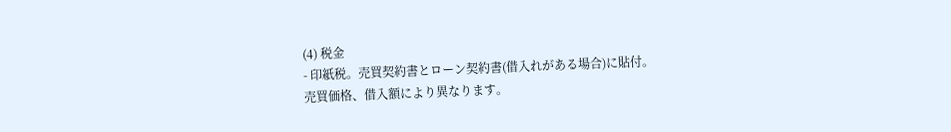(4) 税金
- 印紙税。売買契約書とローン契約書(借入れがある場合)に貼付。
売買価格、借入額により異なります。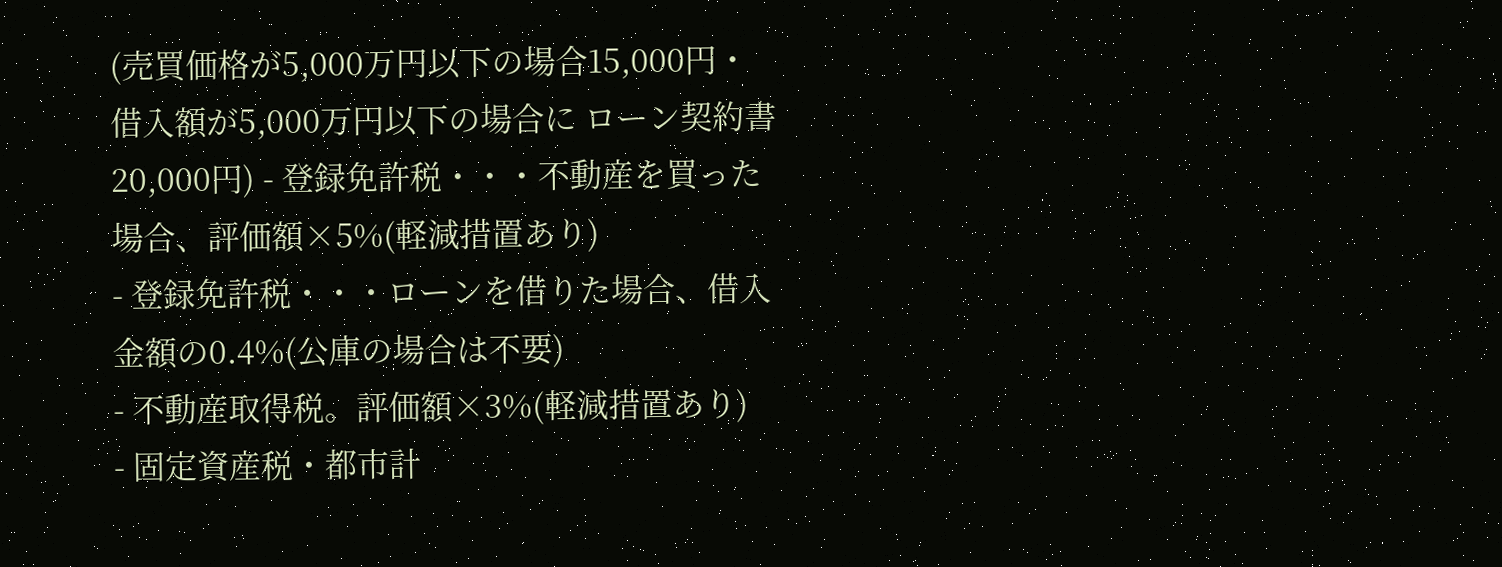(売買価格が5,000万円以下の場合15,000円・借入額が5,000万円以下の場合に ローン契約書20,000円) - 登録免許税・・・不動産を買った場合、評価額×5%(軽減措置あり)
- 登録免許税・・・ローンを借りた場合、借入金額の0.4%(公庫の場合は不要)
- 不動産取得税。評価額×3%(軽減措置あり)
- 固定資産税・都市計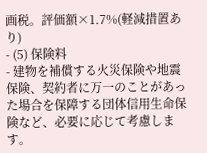画税。評価額×1.7%(軽減措置あり)
- (5) 保険料
- 建物を補償する火災保険や地震保険、契約者に万一のことがあった場合を保障する団体信用生命保険など、必要に応じて考慮します。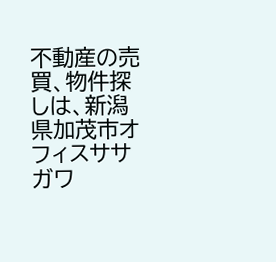不動産の売買、物件探しは、新潟県加茂市オフィスササガワ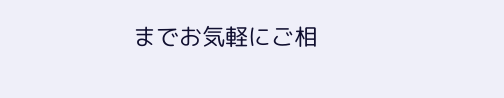までお気軽にご相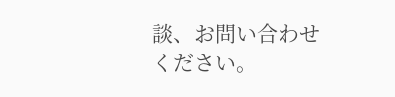談、お問い合わせください。